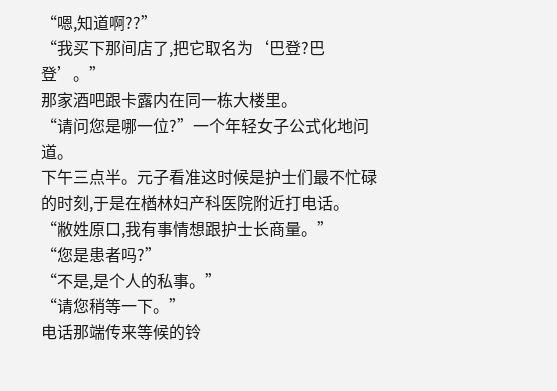“嗯,知道啊??”
“我买下那间店了,把它取名为‘巴登?巴登’。”
那家酒吧跟卡露内在同一栋大楼里。
“请问您是哪一位?”一个年轻女子公式化地问道。
下午三点半。元子看准这时候是护士们最不忙碌的时刻,于是在楢林妇产科医院附近打电话。
“敝姓原口,我有事情想跟护士长商量。”
“您是患者吗?”
“不是,是个人的私事。”
“请您稍等一下。”
电话那端传来等候的铃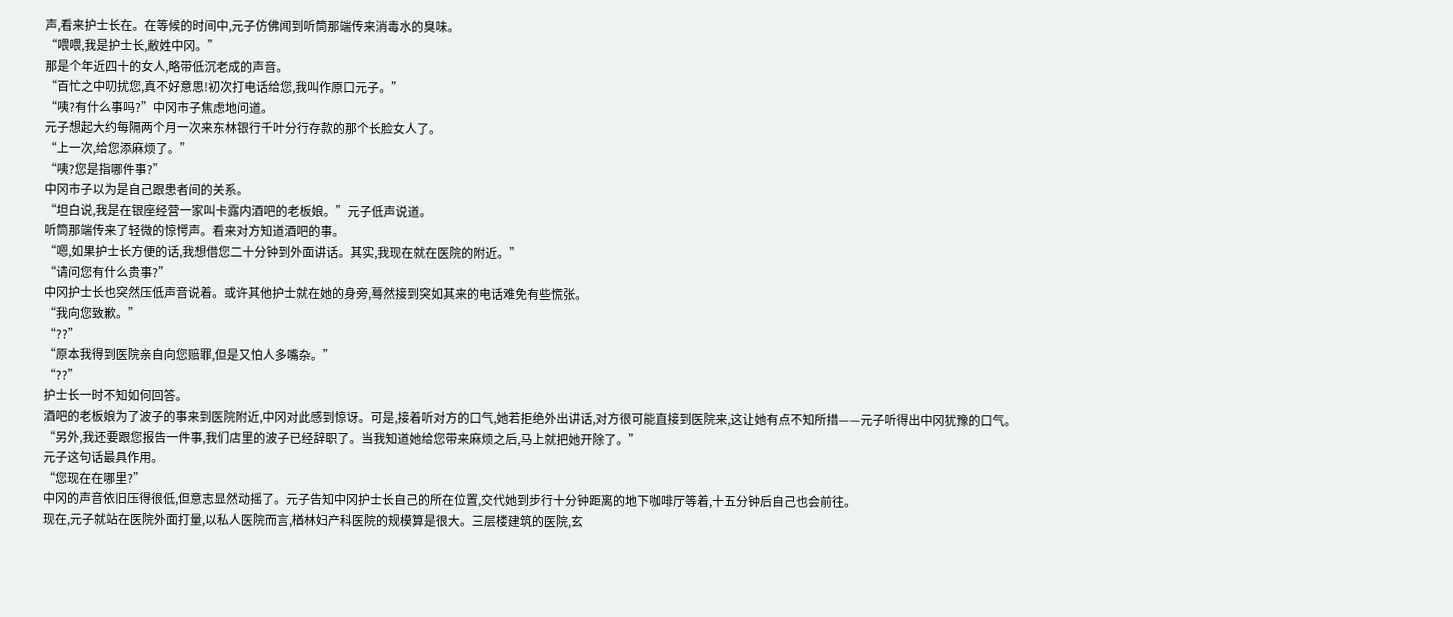声,看来护士长在。在等候的时间中,元子仿佛闻到听筒那端传来消毒水的臭味。
“喂喂,我是护士长,敝姓中冈。”
那是个年近四十的女人,略带低沉老成的声音。
“百忙之中叨扰您,真不好意思!初次打电话给您,我叫作原口元子。”
“咦?有什么事吗?”中冈市子焦虑地问道。
元子想起大约每隔两个月一次来东林银行千叶分行存款的那个长脸女人了。
“上一次,给您添麻烦了。”
“咦?您是指哪件事?”
中冈市子以为是自己跟患者间的关系。
“坦白说,我是在银座经营一家叫卡露内酒吧的老板娘。”元子低声说道。
听筒那端传来了轻微的惊愕声。看来对方知道酒吧的事。
“嗯,如果护士长方便的话,我想借您二十分钟到外面讲话。其实,我现在就在医院的附近。”
“请问您有什么贵事?”
中冈护士长也突然压低声音说着。或许其他护士就在她的身旁,蓦然接到突如其来的电话难免有些慌张。
“我向您致歉。”
“??”
“原本我得到医院亲自向您赔罪,但是又怕人多嘴杂。”
“??”
护士长一时不知如何回答。
酒吧的老板娘为了波子的事来到医院附近,中冈对此感到惊讶。可是,接着听对方的口气,她若拒绝外出讲话,对方很可能直接到医院来,这让她有点不知所措——元子听得出中冈犹豫的口气。
“另外,我还要跟您报告一件事,我们店里的波子已经辞职了。当我知道她给您带来麻烦之后,马上就把她开除了。”
元子这句话最具作用。
“您现在在哪里?”
中冈的声音依旧压得很低,但意志显然动摇了。元子告知中冈护士长自己的所在位置,交代她到步行十分钟距离的地下咖啡厅等着,十五分钟后自己也会前往。
现在,元子就站在医院外面打量,以私人医院而言,楢林妇产科医院的规模算是很大。三层楼建筑的医院,玄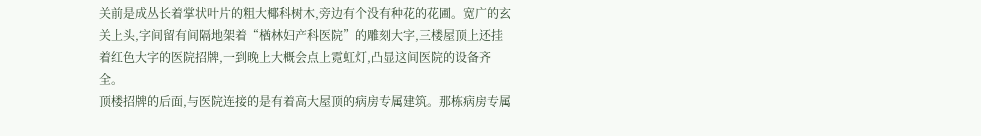关前是成丛长着掌状叶片的粗大椰科树木,旁边有个没有种花的花圃。宽广的玄关上头,字间留有间隔地架着“楢林妇产科医院”的雕刻大字,三楼屋顶上还挂着红色大字的医院招牌,一到晚上大概会点上霓虹灯,凸显这间医院的设备齐全。
顶楼招牌的后面,与医院连接的是有着高大屋顶的病房专属建筑。那栋病房专属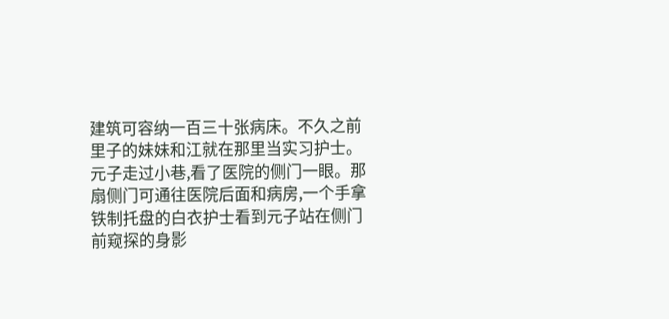建筑可容纳一百三十张病床。不久之前里子的妹妹和江就在那里当实习护士。
元子走过小巷,看了医院的侧门一眼。那扇侧门可通往医院后面和病房,一个手拿铁制托盘的白衣护士看到元子站在侧门前窥探的身影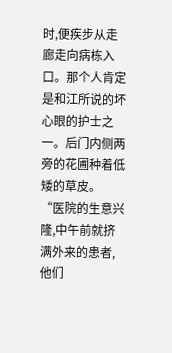时,便疾步从走廊走向病栋入口。那个人肯定是和江所说的坏心眼的护士之一。后门内侧两旁的花圃种着低矮的草皮。
“医院的生意兴隆,中午前就挤满外来的患者,他们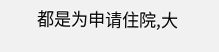都是为申请住院,大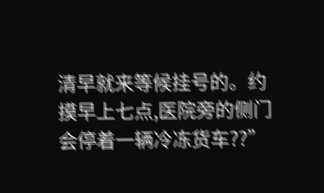清早就来等候挂号的。约摸早上七点,医院旁的侧门会停着一辆冷冻货车??”